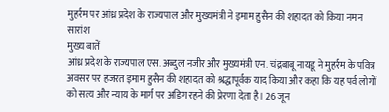मुहर्रम पर आंध्र प्रदेश के राज्यपाल और मुख्यमंत्री ने इमाम हुसैन की शहादत को किया नमन
सारांश
मुख्य बातें
आंध्र प्रदेश के राज्यपाल एस. अब्दुल नजीर और मुख्यमंत्री एन. चंद्रबाबू नायडू ने मुहर्रम के पवित्र अवसर पर हजरत इमाम हुसैन की शहादत को श्रद्धापूर्वक याद किया और कहा कि यह पर्व लोगों को सत्य और न्याय के मार्ग पर अडिग रहने की प्रेरणा देता है। 26 जून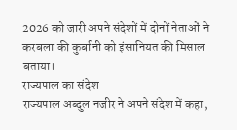2026 को जारी अपने संदेशों में दोनों नेताओं ने करबला की कुर्बानी को इंसानियत की मिसाल बताया।
राज्यपाल का संदेश
राज्यपाल अब्दुल नजीर ने अपने संदेश में कहा,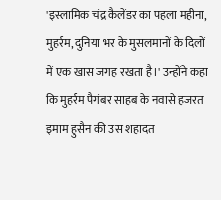'इस्लामिक चंद्र कैलेंडर का पहला महीना, मुहर्रम, दुनिया भर के मुसलमानों के दिलों में एक खास जगह रखता है।' उन्होंने कहा कि मुहर्रम पैगंबर साहब के नवासे हजरत इमाम हुसैन की उस शहादत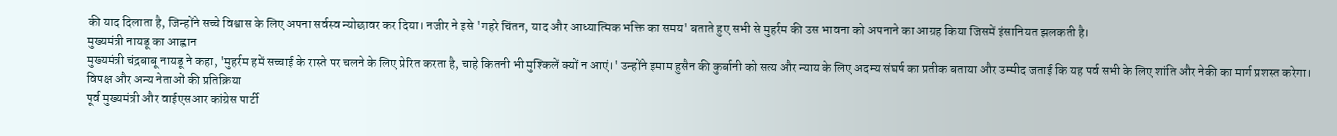की याद दिलाता है, जिन्होंने सच्चे विश्वास के लिए अपना सर्वस्व न्योछावर कर दिया। नजीर ने इसे 'गहरे चिंतन, याद और आध्यात्मिक भक्ति का समय' बताते हुए सभी से मुहर्रम की उस भावना को अपनाने का आग्रह किया जिसमें इंसानियत झलकती है।
मुख्यमंत्री नायडू का आह्वान
मुख्यमंत्री चंद्रबाबू नायडू ने कहा, 'मुहर्रम हमें सच्चाई के रास्ते पर चलने के लिए प्रेरित करता है, चाहे कितनी भी मुश्किलें क्यों न आएं।' उन्होंने इमाम हुसैन की कुर्बानी को सत्य और न्याय के लिए अदम्य संघर्ष का प्रतीक बताया और उम्मीद जताई कि यह पर्व सभी के लिए शांति और नेकी का मार्ग प्रशस्त करेगा।
विपक्ष और अन्य नेताओं की प्रतिक्रिया
पूर्व मुख्यमंत्री और वाईएसआर कांग्रेस पार्टी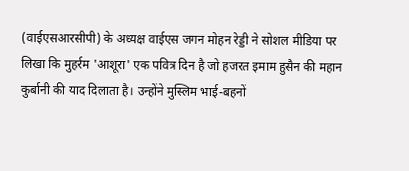(वाईएसआरसीपी) के अध्यक्ष वाईएस जगन मोहन रेड्डी ने सोशल मीडिया पर लिखा कि मुहर्रम 'आशूरा' एक पवित्र दिन है जो हजरत इमाम हुसैन की महान कुर्बानी की याद दिलाता है। उन्होंने मुस्लिम भाई-बहनों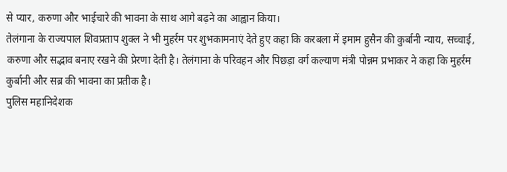से प्यार, करुणा और भाईचारे की भावना के साथ आगे बढ़ने का आह्वान किया।
तेलंगाना के राज्यपाल शिवप्रताप शुक्ल ने भी मुहर्रम पर शुभकामनाएं देते हुए कहा कि करबला में इमाम हुसैन की कुर्बानी न्याय, सच्चाई, करुणा और सद्भाव बनाए रखने की प्रेरणा देती है। तेलंगाना के परिवहन और पिछड़ा वर्ग कल्याण मंत्री पोन्नम प्रभाकर ने कहा कि मुहर्रम कुर्बानी और सब्र की भावना का प्रतीक है।
पुलिस महानिदेशक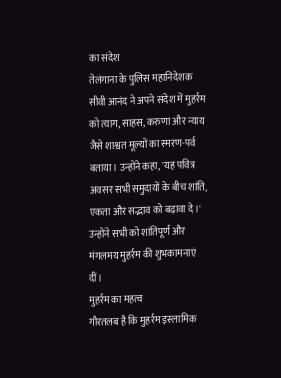का संदेश
तेलंगाना के पुलिस महानिदेशक सीवी आनंद ने अपने संदेश में मुहर्रम को त्याग, साहस, करुणा और न्याय जैसे शाश्वत मूल्यों का स्मरण-पर्व बताया। उन्होंने कहा, 'यह पवित्र अवसर सभी समुदायों के बीच शांति, एकता और सद्भाव को बढ़ावा दे।' उन्होंने सभी को शांतिपूर्ण और मंगलमय मुहर्रम की शुभकामनाएं दीं।
मुहर्रम का महत्व
गौरतलब है कि मुहर्रम इस्लामिक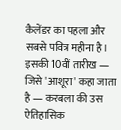कैलेंडर का पहला और सबसे पवित्र महीना है। इसकी 10वीं तारीख — जिसे 'आशूरा' कहा जाता है — करबला की उस ऐतिहासिक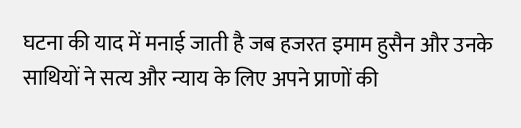घटना की याद में मनाई जाती है जब हजरत इमाम हुसैन और उनके साथियों ने सत्य और न्याय के लिए अपने प्राणों की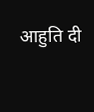आहुति दी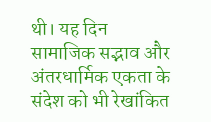थी। यह दिन सामाजिक सद्भाव और अंतरधार्मिक एकता के संदेश को भी रेखांकित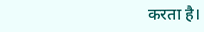करता है।